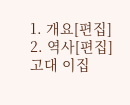1. 개요[편집]
2. 역사[편집]
고대 이집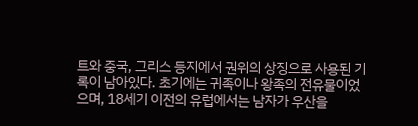트와 중국, 그리스 등지에서 권위의 상징으로 사용된 기록이 남아있다. 초기에는 귀족이나 왕족의 전유물이었으며, 18세기 이전의 유럽에서는 남자가 우산을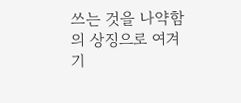쓰는 것을 나약함의 상징으로 여겨 기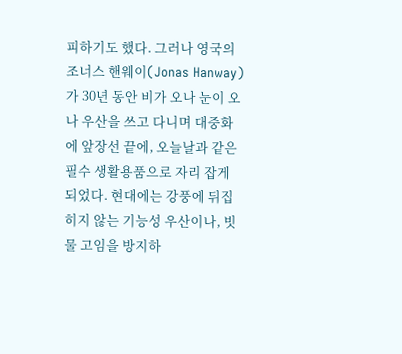피하기도 했다. 그러나 영국의 조너스 핸웨이(Jonas Hanway)가 30년 동안 비가 오나 눈이 오나 우산을 쓰고 다니며 대중화에 앞장선 끝에, 오늘날과 같은 필수 생활용품으로 자리 잡게 되었다. 현대에는 강풍에 뒤집히지 않는 기능성 우산이나, 빗물 고임을 방지하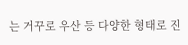는 거꾸로 우산 등 다양한 형태로 진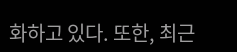화하고 있다. 또한, 최근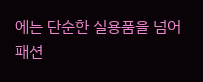에는 단순한 실용품을 넘어 패션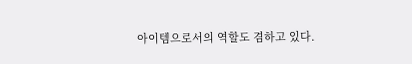아이템으로서의 역할도 겸하고 있다.